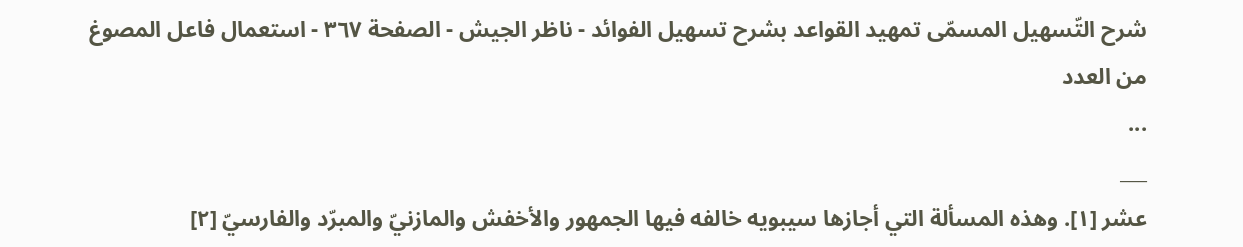شرح التّسهيل المسمّى تمهيد القواعد بشرح تسهيل الفوائد - ناظر الجيش - الصفحة ٣٦٧ - استعمال فاعل المصوغ من العدد
...
___
عشر [١]. وهذه المسألة التي أجازها سيبويه خالفه فيها الجمهور والأخفش والمازنيّ والمبرّد والفارسيّ [٢]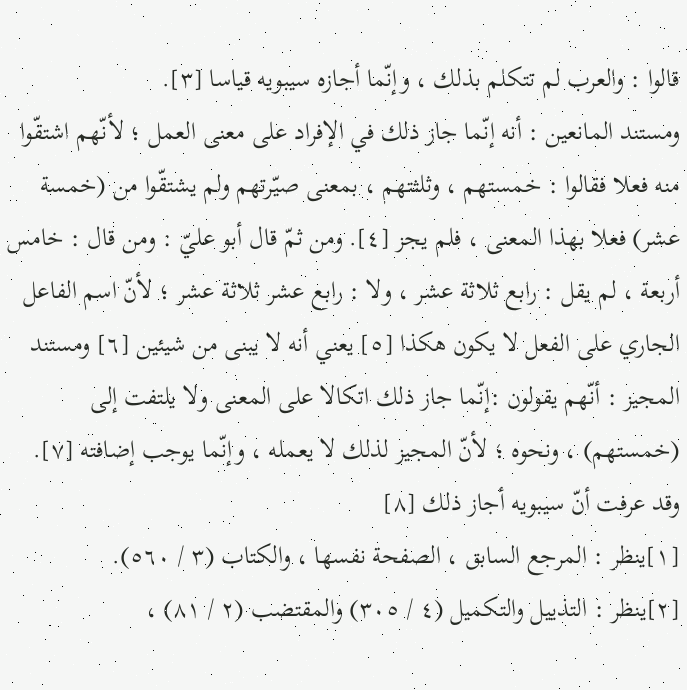قالوا : والعرب لم تتكلم بذلك ، وإنّما أجازه سيبويه قياسا [٣].
ومستند المانعين : أنه إنّما جاز ذلك في الإفراد على معنى العمل ؛ لأنّهم اشتقّوا منه فعلا فقالوا : خمستهم ، وثلثتهم ، بمعنى صيّرتهم ولم يشتقّوا من (خمسة عشر) فعلا بهذا المعنى ، فلم يجز [٤]. ومن ثمّ قال أبو عليّ : ومن قال : خامس أربعة ، لم يقل : رابع ثلاثة عشر ، ولا : رابع عشر ثلاثة عشر ؛ لأنّ اسم الفاعل الجاري على الفعل لا يكون هكذا [٥] يعني أنه لا يبنى من شيئين [٦] ومستند المجيز : أنّهم يقولون :إنّما جاز ذلك اتكالا على المعنى ولا يلتفت إلى (خمستهم) ، ونحوه ؛ لأنّ المجيز لذلك لا يعمله ، وإنّما يوجب إضافته [٧]. وقد عرفت أنّ سيبويه أجاز ذلك [٨]
[١]ينظر : المرجع السابق ، الصفحة نفسها ، والكتاب (٣ / ٥٦٠).
[٢]ينظر : التذييل والتكميل (٤ / ٣٠٥) والمقتضب (٢ / ٨١) ،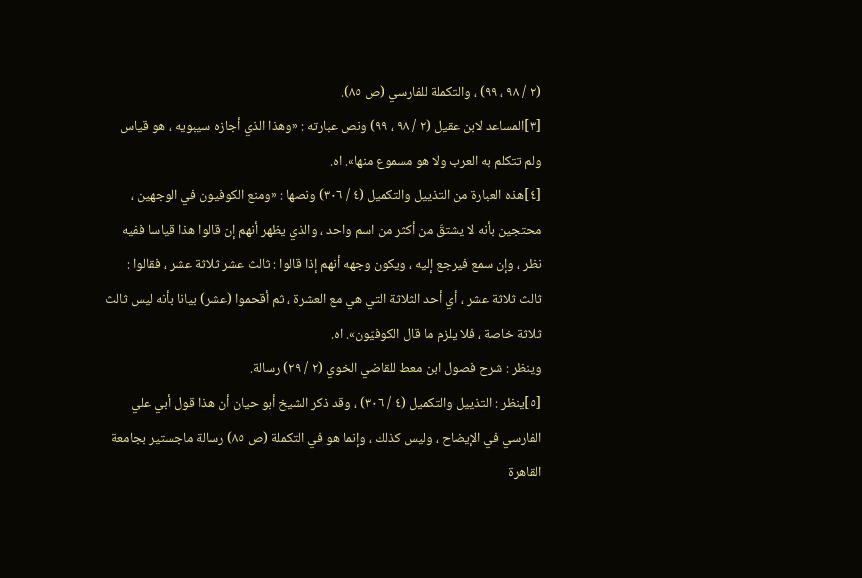(٢ / ٩٨ ، ٩٩) ، والتكملة للفارسي (ص ٨٥).
[٣]المساعد لابن عقيل (٢ / ٩٨ ، ٩٩) ونص عبارته : «وهذا الذي أجازه سيبويه ، هو قياس ولم تتكلم به العرب ولا هو مسموع منها». اه.
[٤]هذه العبارة من التذييل والتكميل (٤ / ٣٠٦) ونصها : «ومنع الكوفيون في الوجهين ، محتجين بأنه لا يشتقّ من أكثر من اسم واحد ، والذي يظهر أنهم إن قالوا هذا قياسا ففيه نظر ، وإن سمع فيرجع إليه ، ويكون وجهه أنهم إذا قالوا : ثالث عشر ثلاثة عشر ، فقالوا : ثالث ثلاثة عشر ، أي أحد الثلاثة التي هي مع العشرة ، ثم أقحموا (عشر) بيانا بأنه ليس ثالث ثلاثة خاصة ، فلا يلزم ما قال الكوفيّون». اه.
وينظر : شرح فصول ابن معط للقاضي الخوي (٢ / ٢٩) رسالة.
[٥]ينظر : التذييل والتكميل (٤ / ٣٠٦) ، وقد ذكر الشيخ أبو حيان أن هذا قول أبي علي الفارسي في الإيضاح ، وليس كذلك ، وإنما هو في التكملة (ص ٨٥) رسالة ماجستير بجامعة القاهرة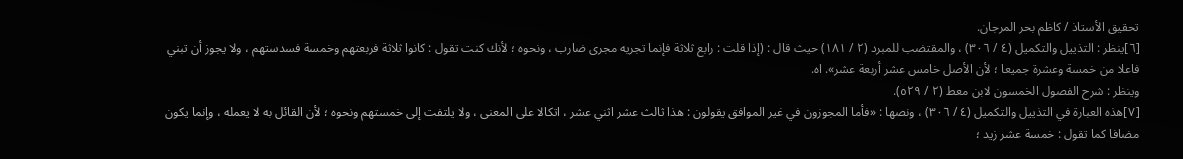تحقيق الأستاذ / كاظم بحر المرجان.
[٦]ينظر : التذييل والتكميل (٤ / ٣٠٦) ، والمقتضب للمبرد (٢ / ١٨١) حيث قال : (إذا قلت : رابع ثلاثة فإنما تجريه مجرى ضارب ، ونحوه ؛ لأنك كنت تقول : كانوا ثلاثة فربعتهم وخمسة فسدستهم ، ولا يجوز أن تبني فاعلا من خمسة وعشرة جميعا ؛ لأن الأصل خامس عشر أربعة عشر». اه.
وينظر : شرح الفصول الخمسون لابن معط (٢ / ٥٢٩).
[٧]هذه العبارة في التذييل والتكميل (٤ / ٣٠٦) ، ونصها : «فأما المجوزون في غير الموافق يقولون : هذا ثالث عشر اثني عشر ، اتكالا على المعنى ، ولا يلتفت إلى خمستهم ونحوه ؛ لأن القائل به لا يعمله ، وإنما يكون مضافا كما تقول : خمسة عشر زيد ؛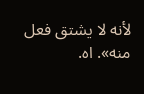لأنه لا يشتق فعل منه». اه.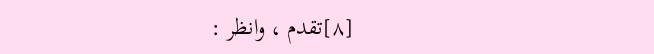[٨]تقدم ، وانظر :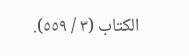الكتاب (٣ / ٥٥٩).